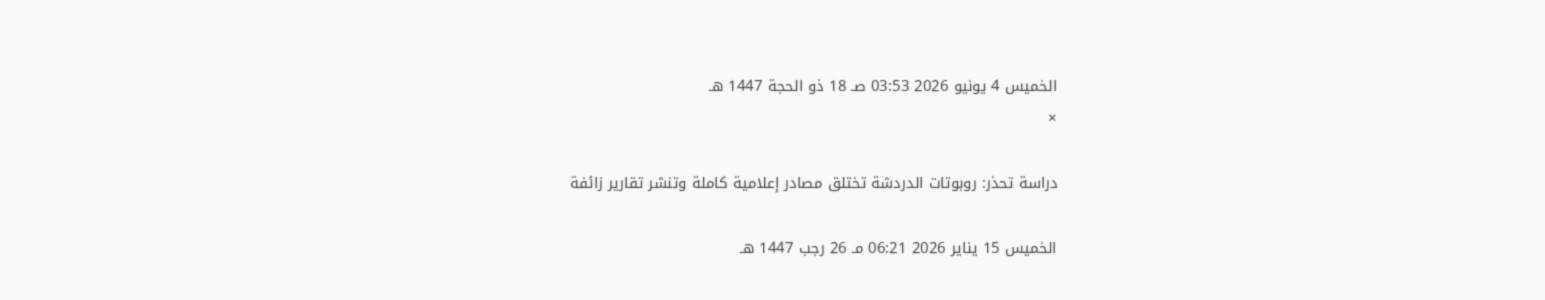الخميس 4 يونيو 2026 03:53 صـ 18 ذو الحجة 1447 هـ
×

دراسة تحذر: روبوتات الدردشة تختلق مصادر إعلامية كاملة وتنشر تقارير زائفة

الخميس 15 يناير 2026 06:21 مـ 26 رجب 1447 هـ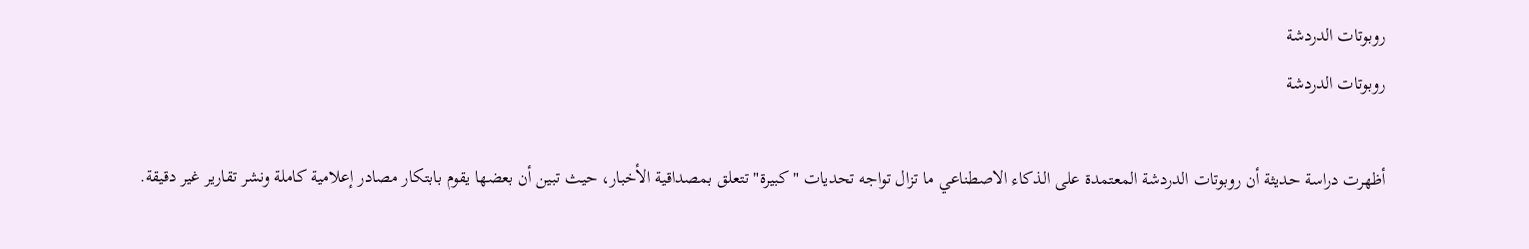روبوتات الدردشة
روبوتات الدردشة

أظهرت دراسة حديثة أن روبوتات الدردشة المعتمدة على الذكاء الاصطناعي ما تزال تواجه تحديات "كبيرة" تتعلق بمصداقية الأخبار، حيث تبين أن بعضها يقوم بابتكار مصادر إعلامية كاملة ونشر تقارير غير دقيقة.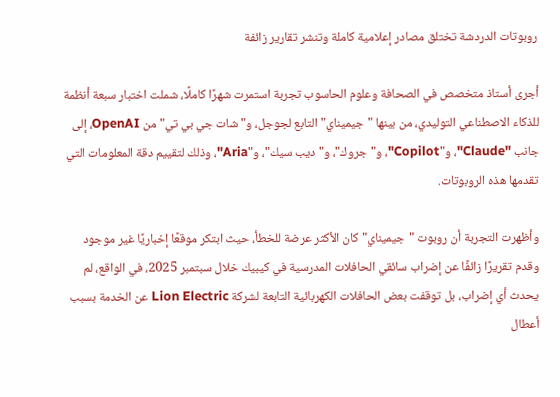روبوتات الدردشة تختلق مصادر إعلامية كاملة وتنشر تقارير زائفة

أجرى أستاذ متخصص في الصحافة وعلوم الحاسوب تجربة استمرت شهرًا كاملًا، شملت اختبار سبعة أنظمة للذكاء الاصطناعي التوليدي، من بينها "جيميناي" التابع لجوجل، و"شات جي بي تي" من OpenAI، إلى جانب "Claude"، و"Copilot"، و"جروك"، و"ديب سيك"، و"Aria"، وذلك لتقييم دقة المعلومات التي تقدمها هذه الروبوتات.

وأظهرت التجربة أن روبوت "جيميناي" كان الأكثر عرضة للخطأ، حيث ابتكر موقعًا إخباريًا غير موجود وقدم تقريرًا زائفًا عن إضراب سائقي الحافلات المدرسية في كيبيك خلال سبتمبر 2025، في الواقع، لم يحدث أي إضراب، بل توقفت بعض الحافلات الكهربائية التابعة لشركة Lion Electric عن الخدمة بسبب أعطال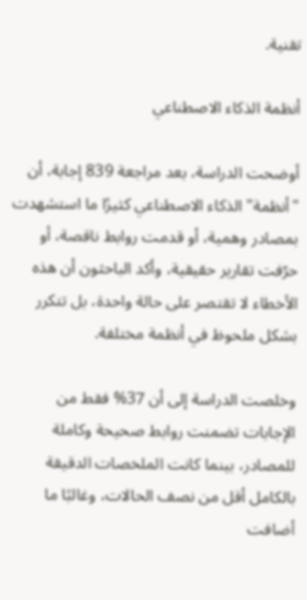تقنية.

أنظمة الذكاء الاصطناعي

أوضحت الدراسة، بعد مراجعة 839 إجابة، أن "أنظمة" الذكاء الاصطناعي كثيرًا ما استشهدت بمصادر وهمية، أو قدمت روابط ناقصة، أو حرّفت تقارير حقيقية، وأكد الباحثون أن هذه الأخطاء لا تقتصر على حالة واحدة، بل تتكرر بشكل ملحوظ في أنظمة مختلفة.

وخلصت الدراسة إلى أن 37% فقط من الإجابات تضمنت روابط صحيحة وكاملة للمصادر، بينما كانت الملخصات الدقيقة بالكامل أقل من نصف الحالات، وغالبًا ما أضافت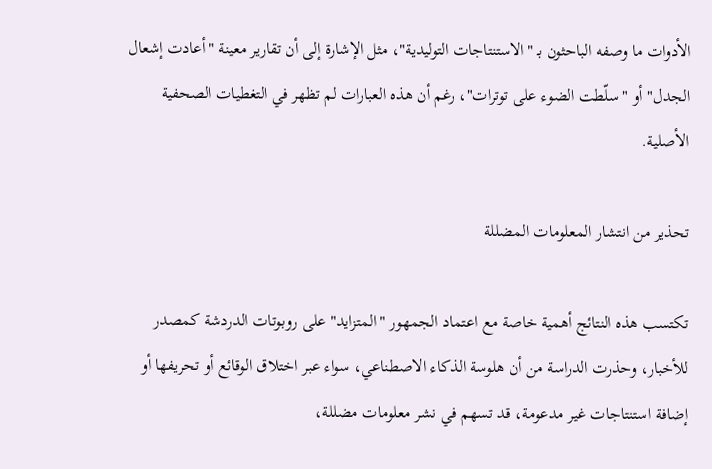الأدوات ما وصفه الباحثون بـ "الاستنتاجات التوليدية"، مثل الإشارة إلى أن تقارير معينة "أعادت إشعال الجدل" أو "سلّطت الضوء على توترات"، رغم أن هذه العبارات لم تظهر في التغطيات الصحفية الأصلية.

تحذير من انتشار المعلومات المضللة

تكتسب هذه النتائج أهمية خاصة مع اعتماد الجمهور "المتزايد" على روبوتات الدردشة كمصدر للأخبار، وحذرت الدراسة من أن هلوسة الذكاء الاصطناعي، سواء عبر اختلاق الوقائع أو تحريفها أو إضافة استنتاجات غير مدعومة، قد تسهم في نشر معلومات مضللة،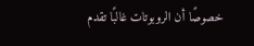خصوصًا أن الروبوتات غالبًا تقدم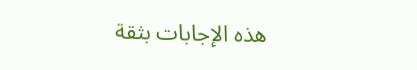هذه الإجابات بثقة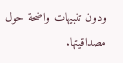ودون تنبيهات واضحة حول مصداقيتها.